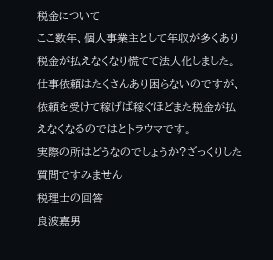税金について
ここ数年、個人事業主として年収が多くあり税金が払えなくなり慌てて法人化しました。
仕事依頼はたくさんあり困らないのですが、依頼を受けて稼げば稼ぐほどまた税金が払えなくなるのではとトラウマです。
実際の所はどうなのでしょうか?ざっくりした質問ですみません
税理士の回答
良波嘉男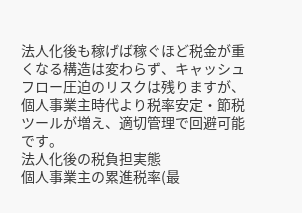法人化後も稼げば稼ぐほど税金が重くなる構造は変わらず、キャッシュフロー圧迫のリスクは残りますが、個人事業主時代より税率安定・節税ツールが増え、適切管理で回避可能です。
法人化後の税負担実態
個人事業主の累進税率(最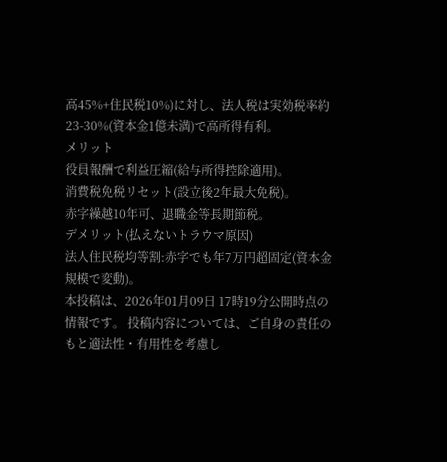高45%+住民税10%)に対し、法人税は実効税率約23-30%(資本金1億未満)で高所得有利。
メリット
役員報酬で利益圧縮(給与所得控除適用)。
消費税免税リセット(設立後2年最大免税)。
赤字繰越10年可、退職金等長期節税。
デメリット(払えないトラウマ原因)
法人住民税均等割:赤字でも年7万円超固定(資本金規模で変動)。
本投稿は、2026年01月09日 17時19分公開時点の情報です。 投稿内容については、ご自身の責任のもと適法性・有用性を考慮し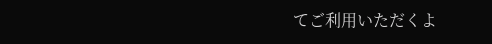てご利用いただくよ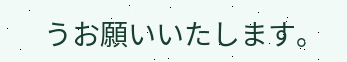うお願いいたします。